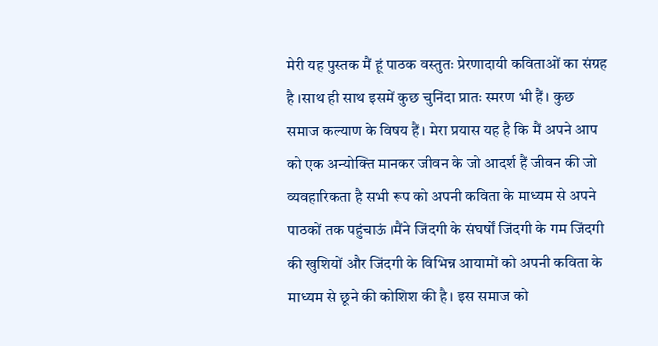मेरी यह पुस्तक मैं हूं पाठक वस्तुतः प्रेरणादायी कविताओं का संग्रह है ।साथ ही साथ इसमें कुछ चुनिंदा प्रातः स्मरण भी हैं। कुछ समाज कल्याण के विषय हैं। मेरा प्रयास यह है कि मैं अपने आप को एक अन्योक्ति मानकर जीवन के जो आदर्श हैं जीवन की जो व्यवहारिकता है सभी रूप को अपनी कविता के माध्यम से अपने पाठकों तक पहुंचाऊं ।मैंने जिंदगी के संघर्षों जिंदगी के गम जिंदगी की खुशियों और जिंदगी के विभिन्न आयामों को अपनी कविता के माध्यम से छूने की कोशिश की है। इस समाज को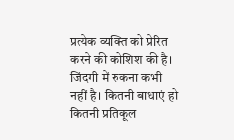प्रत्येक व्यक्ति को प्रेरित करने की कोशिश की है। जिंदगी में रुकना कभी नहीं है। कितनी बाधाएं हो कितनी प्रतिकूल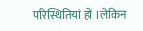परिस्थितियां हों ।लेकिन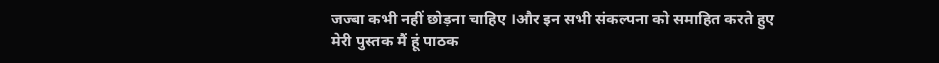जज्बा कभी नहीं छोड़ना चाहिए ।और इन सभी संकल्पना को समाहित करते हुए मेरी पुस्तक मैं हूं पाठक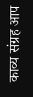काव्य संग्रह आप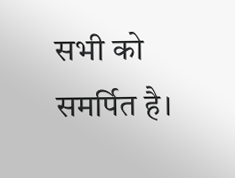सभी को समर्पित है।